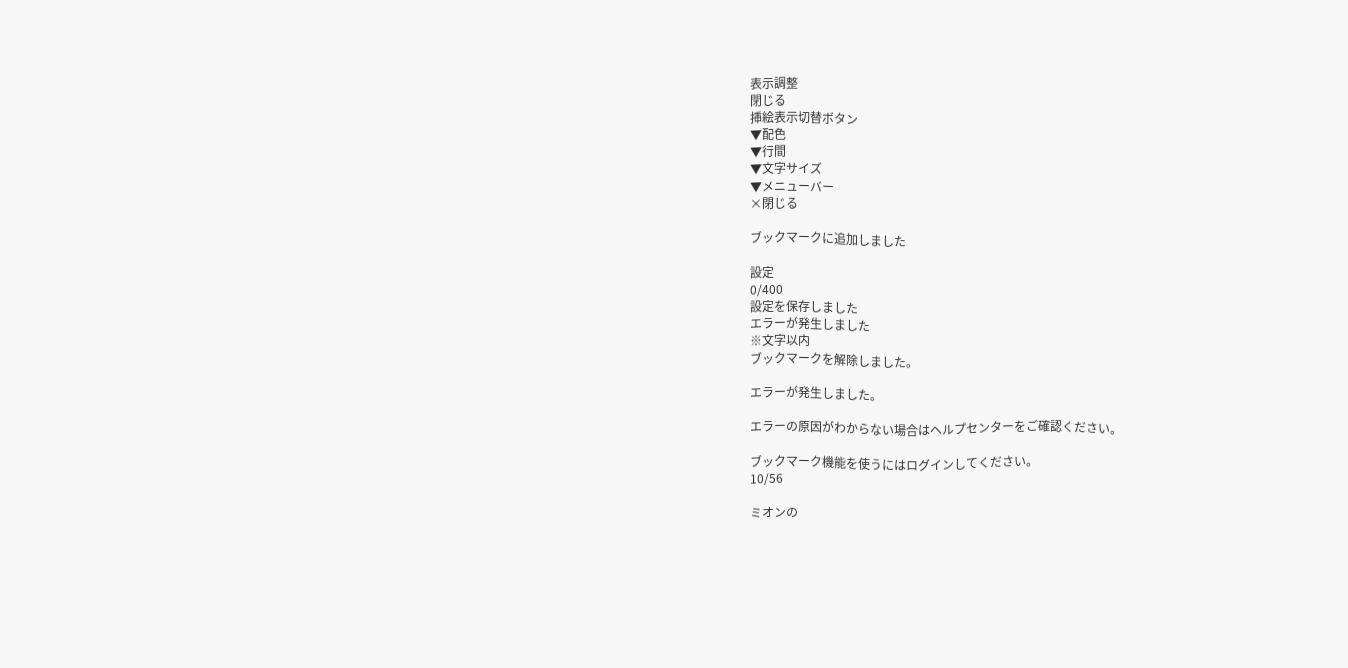表示調整
閉じる
挿絵表示切替ボタン
▼配色
▼行間
▼文字サイズ
▼メニューバー
×閉じる

ブックマークに追加しました

設定
0/400
設定を保存しました
エラーが発生しました
※文字以内
ブックマークを解除しました。

エラーが発生しました。

エラーの原因がわからない場合はヘルプセンターをご確認ください。

ブックマーク機能を使うにはログインしてください。
10/56

ミオンの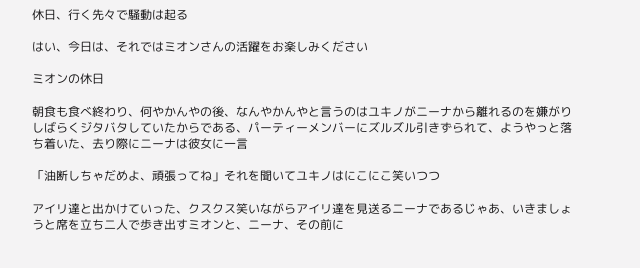休日、行く先々で騒動は起る

はい、今日は、それではミオンさんの活躍をお楽しみください

ミオンの休日

朝食も食べ終わり、何やかんやの後、なんやかんやと言うのはユキノがニーナから離れるのを嫌がりしばらくジタバタしていたからである、パーティーメンバーにズルズル引きずられて、ようやっと落ち着いた、去り際にニーナは彼女に一言

「油断しちゃだめよ、頑張ってね」それを聞いてユキノはにこにこ笑いつつ

アイリ達と出かけていった、クスクス笑いながらアイリ達を見送るニーナであるじゃあ、いきましょうと席を立ち二人で歩き出すミオンと、ニーナ、その前に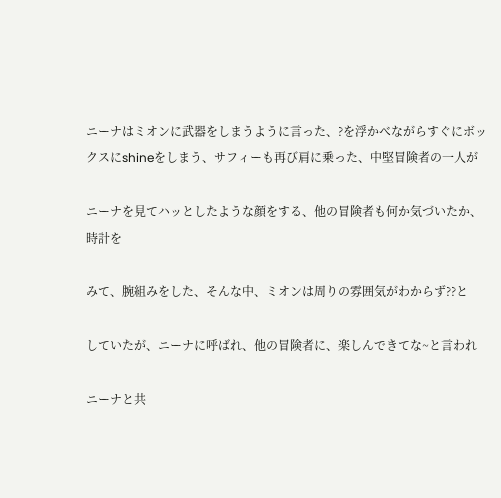ニーナはミオンに武器をしまうように言った、?を浮かべながらすぐにボックスにshineをしまう、サフィーも再び肩に乗った、中堅冒険者の一人が

ニーナを見てハッとしたような顔をする、他の冒険者も何か気づいたか、時計を

みて、腕組みをした、そんな中、ミオンは周りの雰囲気がわからず??と

していたが、ニーナに呼ばれ、他の冒険者に、楽しんできてな~と言われ

ニーナと共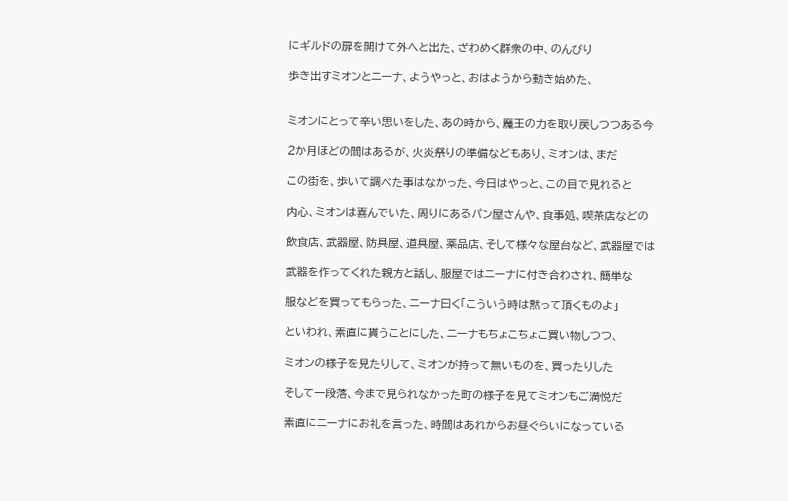にギルドの扉を開けて外へと出た、ざわめく群衆の中、のんびり

歩き出すミオンとニーナ、ようやっと、おはようから動き始めた、


ミオンにとって辛い思いをした、あの時から、魔王の力を取り戻しつつある今

2か月ほどの間はあるが、火炎祭りの準備などもあり、ミオンは、まだ

この街を、歩いて調べた事はなかった、今日はやっと、この目で見れると

内心、ミオンは喜んでいた、周りにあるパン屋さんや、食事処、喫茶店などの

飲食店、武器屋、防具屋、道具屋、薬品店、そして様々な屋台など、武器屋では

武器を作ってくれた親方と話し、服屋ではニーナに付き合わされ、簡単な

服などを買ってもらった、ニーナ曰く「こういう時は黙って頂くものよ」

といわれ、素直に貰うことにした、ニーナもちょこちょこ買い物しつつ、

ミオンの様子を見たりして、ミオンが持って無いものを、買ったりした

そして一段落、今まで見られなかった町の様子を見てミオンもご満悦だ

素直にニーナにお礼を言った、時間はあれからお昼ぐらいになっている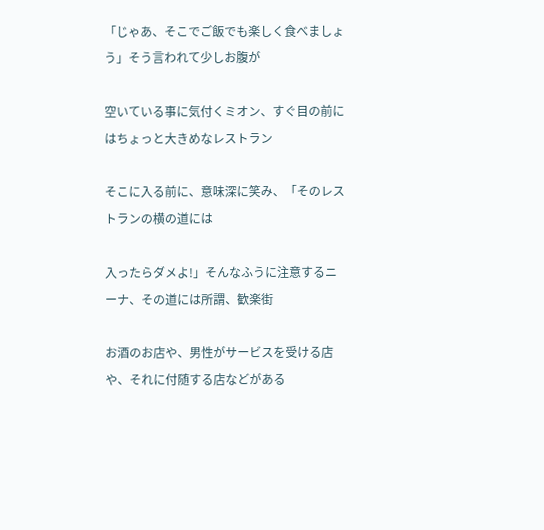「じゃあ、そこでご飯でも楽しく食べましょう」そう言われて少しお腹が

空いている事に気付くミオン、すぐ目の前にはちょっと大きめなレストラン

そこに入る前に、意味深に笑み、「そのレストランの横の道には

入ったらダメよ!」そんなふうに注意するニーナ、その道には所謂、歓楽街

お酒のお店や、男性がサービスを受ける店や、それに付随する店などがある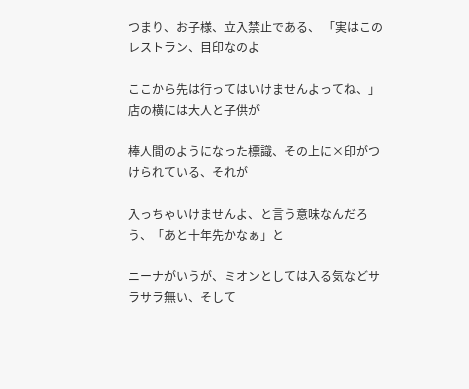つまり、お子様、立入禁止である、 「実はこのレストラン、目印なのよ

ここから先は行ってはいけませんよってね、」店の横には大人と子供が

棒人間のようになった標識、その上に×印がつけられている、それが

入っちゃいけませんよ、と言う意味なんだろう、「あと十年先かなぁ」と

ニーナがいうが、ミオンとしては入る気などサラサラ無い、そして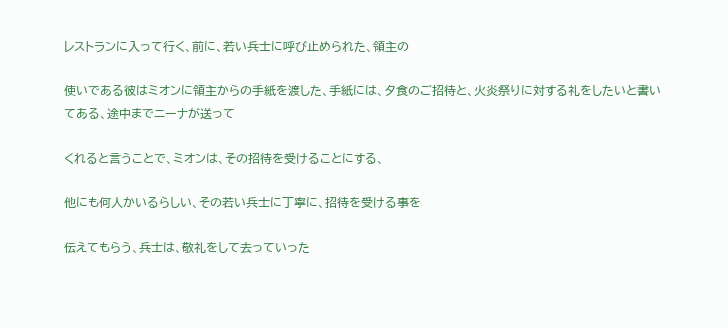レストランに入って行く、前に、若い兵士に呼び止められた、領主の

使いである彼はミオンに領主からの手紙を渡した、手紙には、夕食のご招待と、火炎祭りに対する礼をしたいと書いてある、途中までニーナが送って

くれると言うことで、ミオンは、その招待を受けることにする、

他にも何人かいるらしい、その若い兵士に丁寧に、招待を受ける事を

伝えてもらう、兵士は、敬礼をして去っていった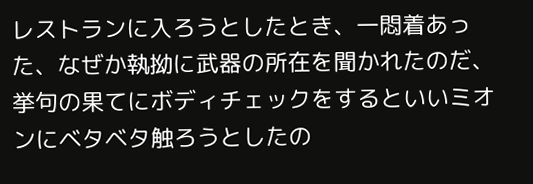レストランに入ろうとしたとき、一悶着あった、なぜか執拗に武器の所在を聞かれたのだ、挙句の果てにボディチェックをするといいミオンにベタベタ触ろうとしたの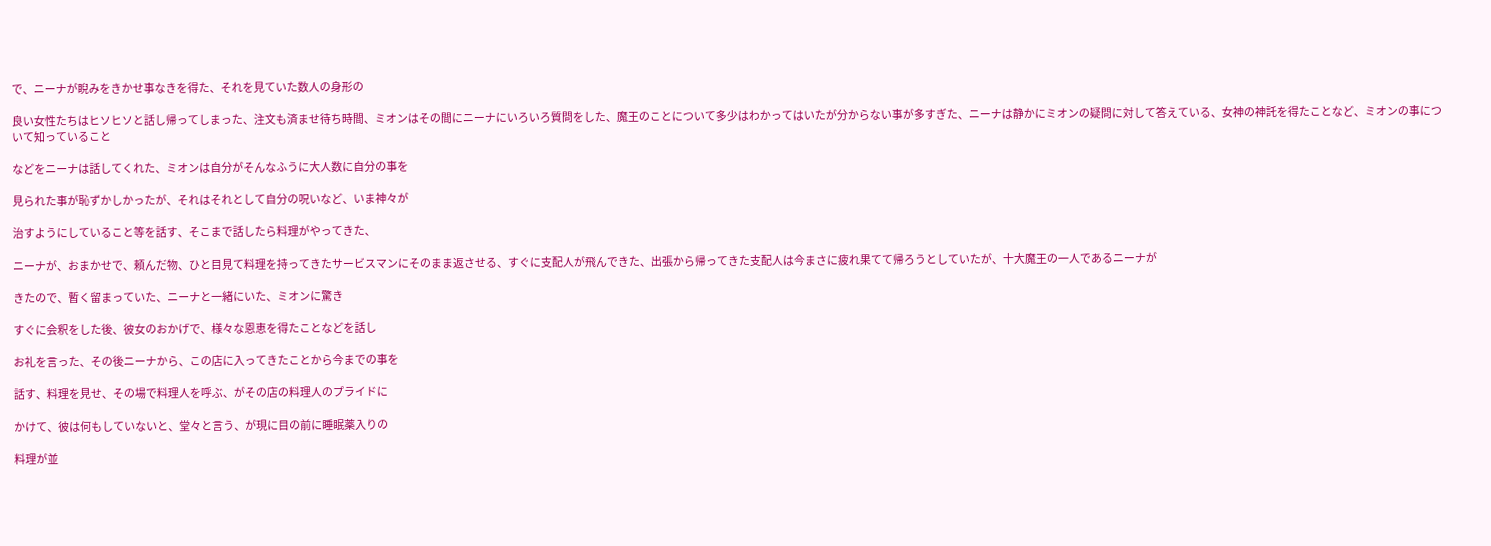で、ニーナが睨みをきかせ事なきを得た、それを見ていた数人の身形の

良い女性たちはヒソヒソと話し帰ってしまった、注文も済ませ待ち時間、ミオンはその間にニーナにいろいろ質問をした、魔王のことについて多少はわかってはいたが分からない事が多すぎた、ニーナは静かにミオンの疑問に対して答えている、女神の神託を得たことなど、ミオンの事について知っていること

などをニーナは話してくれた、ミオンは自分がそんなふうに大人数に自分の事を

見られた事が恥ずかしかったが、それはそれとして自分の呪いなど、いま神々が

治すようにしていること等を話す、そこまで話したら料理がやってきた、

ニーナが、おまかせで、頼んだ物、ひと目見て料理を持ってきたサービスマンにそのまま返させる、すぐに支配人が飛んできた、出張から帰ってきた支配人は今まさに疲れ果てて帰ろうとしていたが、十大魔王の一人であるニーナが

きたので、暫く留まっていた、ニーナと一緒にいた、ミオンに驚き

すぐに会釈をした後、彼女のおかげで、様々な恩恵を得たことなどを話し

お礼を言った、その後ニーナから、この店に入ってきたことから今までの事を

話す、料理を見せ、その場で料理人を呼ぶ、がその店の料理人のプライドに

かけて、彼は何もしていないと、堂々と言う、が現に目の前に睡眠薬入りの

料理が並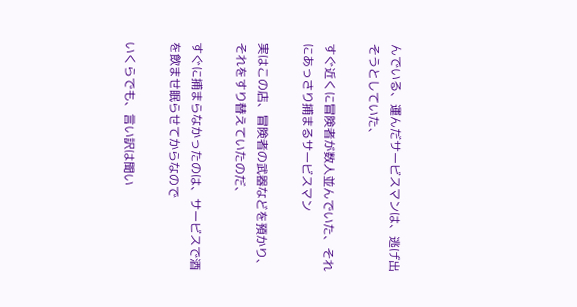んでいる、運んだサービスマンは、逃げ出そうとしていた、

すぐ近くに冒険者が数人並んでいた、それにあっさり捕まるサービスマン

実はこの店、冒険者の武器などを預かり、それをすり替えていたのだ、

すぐに捕まらなかったのは、サービスで酒を飲ませ眠らせてからなので

いくらでも、言い訳は聞い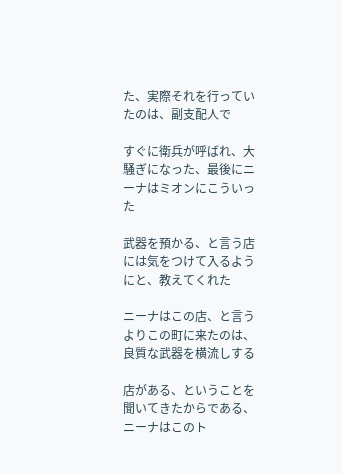た、実際それを行っていたのは、副支配人で

すぐに衛兵が呼ばれ、大騒ぎになった、最後にニーナはミオンにこういった

武器を預かる、と言う店には気をつけて入るようにと、教えてくれた

ニーナはこの店、と言うよりこの町に来たのは、良質な武器を横流しする

店がある、ということを聞いてきたからである、ニーナはこのト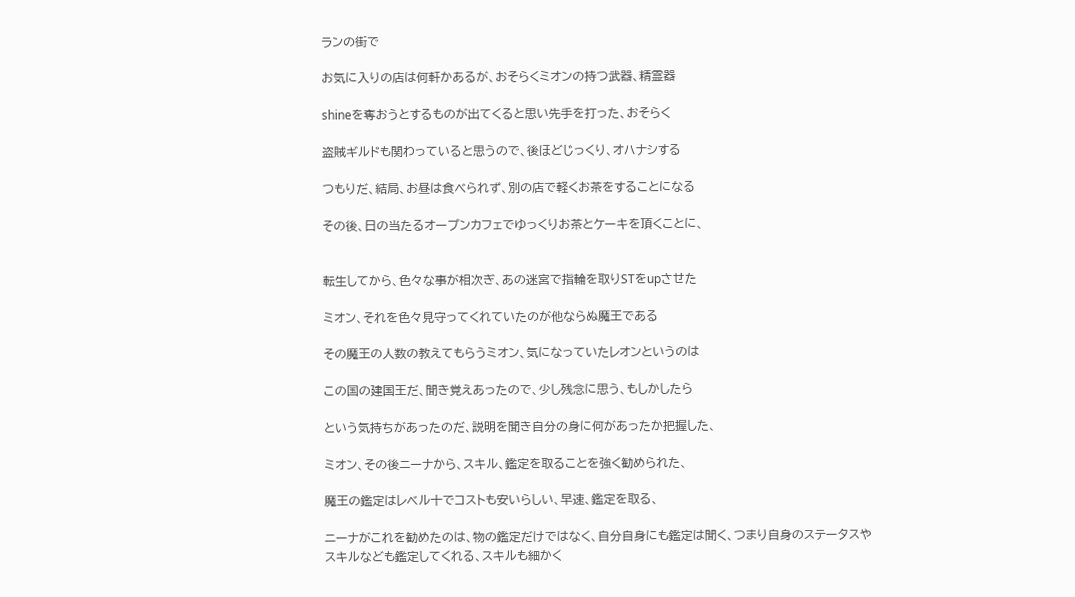ランの街で

お気に入りの店は何軒かあるが、おそらくミオンの持つ武器、精霊器

shineを奪おうとするものが出てくると思い先手を打った、おそらく

盗賊ギルドも関わっていると思うので、後ほどじっくり、オハナシする

つもりだ、結局、お昼は食べられず、別の店で軽くお茶をすることになる

その後、日の当たるオープンカフェでゆっくりお茶とケーキを頂くことに、


転生してから、色々な事が相次ぎ、あの迷宮で指輪を取りSTをupさせた

ミオン、それを色々見守ってくれていたのが他ならぬ魔王である

その魔王の人数の教えてもらうミオン、気になっていたレオンというのは

この国の建国王だ、聞き覚えあったので、少し残念に思う、もしかしたら

という気持ちがあったのだ、説明を聞き自分の身に何があったか把握した、

ミオン、その後ニーナから、スキル、鑑定を取ることを強く勧められた、

魔王の鑑定はレベル十でコストも安いらしい、早速、鑑定を取る、

ニーナがこれを勧めたのは、物の鑑定だけではなく、自分自身にも鑑定は聞く、つまり自身のステータスやスキルなども鑑定してくれる、スキルも細かく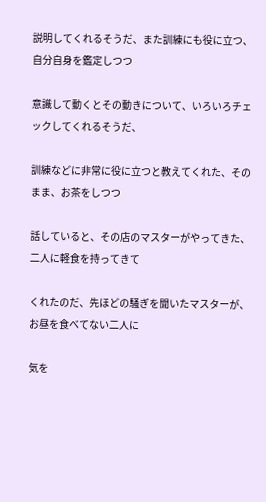説明してくれるそうだ、また訓練にも役に立つ、自分自身を鑑定しつつ

意識して動くとその動きについて、いろいろチェックしてくれるそうだ、

訓練などに非常に役に立つと教えてくれた、そのまま、お茶をしつつ

話していると、その店のマスターがやってきた、二人に軽食を持ってきて

くれたのだ、先ほどの騒ぎを聞いたマスターが、お昼を食べてない二人に

気を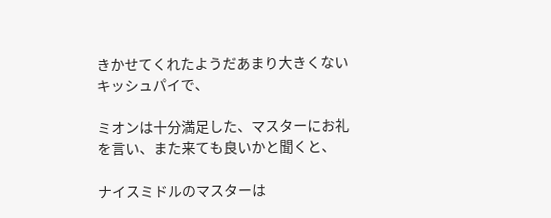きかせてくれたようだあまり大きくないキッシュパイで、

ミオンは十分満足した、マスターにお礼を言い、また来ても良いかと聞くと、

ナイスミドルのマスターは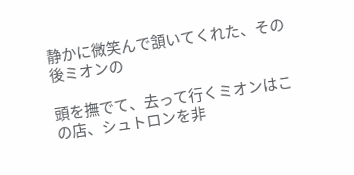静かに微笑んで頷いてくれた、その後ミオンの

頭を撫でて、去って行くミオンはこの店、シュトロンを非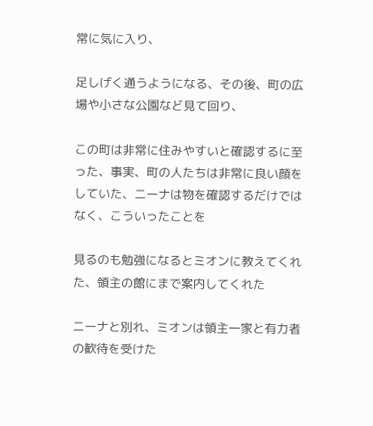常に気に入り、

足しげく通うようになる、その後、町の広場や小さな公園など見て回り、

この町は非常に住みやすいと確認するに至った、事実、町の人たちは非常に良い顔をしていた、ニーナは物を確認するだけではなく、こういったことを

見るのも勉強になるとミオンに教えてくれた、領主の館にまで案内してくれた

ニーナと別れ、ミオンは領主一家と有力者の歓待を受けた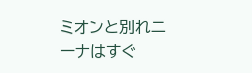ミオンと別れニーナはすぐ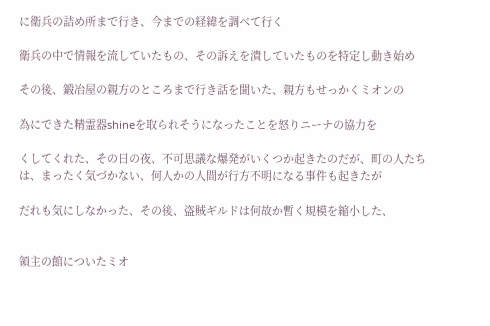に衛兵の詰め所まで行き、今までの経緯を調べて行く

衛兵の中で情報を流していたもの、その訴えを潰していたものを特定し動き始め

その後、鍛冶屋の親方のところまで行き話を聞いた、親方もせっかくミオンの

為にできた精霊器shineを取られそうになったことを怒りニーナの協力を

くしてくれた、その日の夜、不可思議な爆発がいくつか起きたのだが、町の人たちは、まったく気づかない、何人かの人間が行方不明になる事件も起きたが

だれも気にしなかった、その後、盗賊ギルドは何故か暫く規模を縮小した、


領主の館についたミオ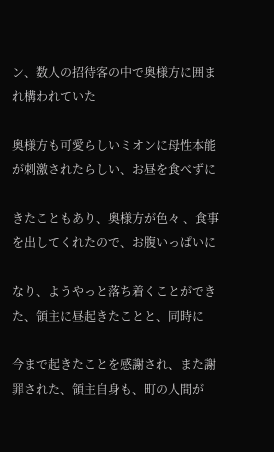ン、数人の招待客の中で奥様方に囲まれ構われていた

奥様方も可愛らしいミオンに母性本能が刺激されたらしい、お昼を食べずに

きたこともあり、奥様方が色々 、食事を出してくれたので、お腹いっぱいに

なり、ようやっと落ち着くことができた、領主に昼起きたことと、同時に

今まで起きたことを感謝され、また謝罪された、領主自身も、町の人間が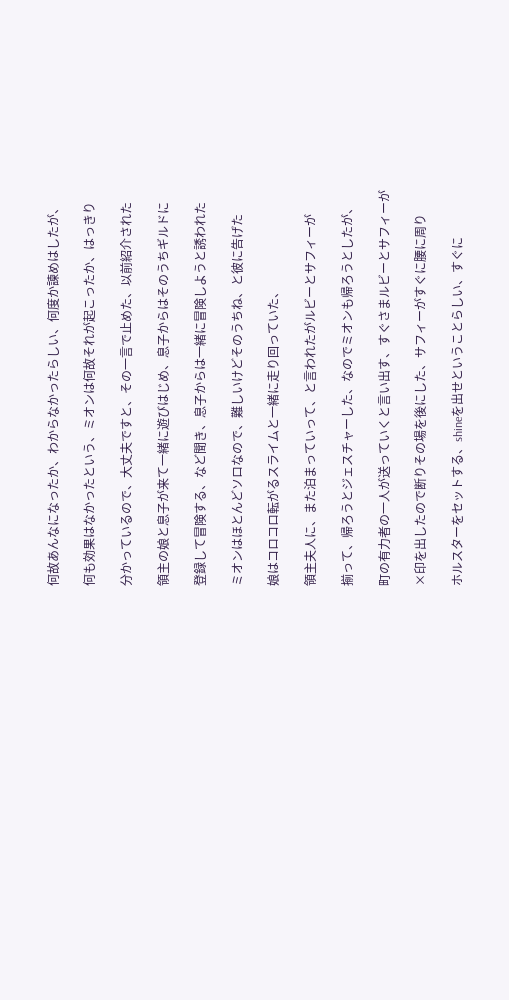何故あんなになったか、わからなかったらしい、何度か諫めはしたが、

何も効果はなかったという、ミオンは何故それが起こったか、はっきり

分かっているので、大丈夫ですと、その一言で止めた、以前紹介された

領主の娘と息子が来て一緒に遊びはじめ、息子からはそのうちギルドに

登録して冒険する、など聞き、息子からは一緒に冒険しようと誘われた

ミオンはほとんどソロなので、難しいけどそのうちね、と彼に告げた

娘はコロコロ転がるスライムと一緒に走り回っていた、

領主夫人に、また泊まっていって、と言われたがルビーとサフィーが

揃って、帰ろうとジェスチャーした、なのでミオンも帰ろうとしたが、

町の有力者の一人が送っていくと言い出す、すぐさまルビーとサフィーが

×印を出したので断りその場を後にした、サフィーがすぐに腰に周り

ホルスターをセットする、shineを出せということらしい、すぐに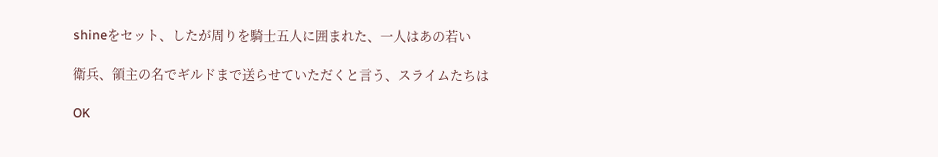shineをセット、したが周りを騎士五人に囲まれた、一人はあの若い

衛兵、領主の名でギルドまで送らせていただくと言う、スライムたちは

OK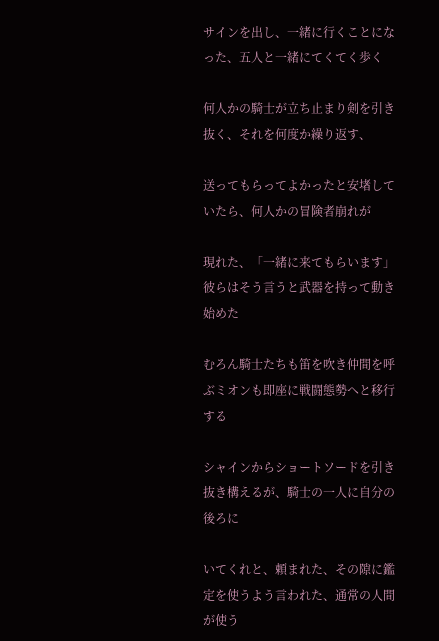サインを出し、一緒に行くことになった、五人と一緒にてくてく歩く

何人かの騎士が立ち止まり剣を引き抜く、それを何度か繰り返す、

送ってもらってよかったと安堵していたら、何人かの冒険者崩れが

現れた、「一緒に来てもらいます」彼らはそう言うと武器を持って動き始めた

むろん騎士たちも笛を吹き仲間を呼ぶミオンも即座に戦闘態勢へと移行する

シャインからショートソードを引き抜き構えるが、騎士の一人に自分の後ろに

いてくれと、頼まれた、その隙に鑑定を使うよう言われた、通常の人間が使う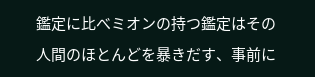鑑定に比べミオンの持つ鑑定はその人間のほとんどを暴きだす、事前に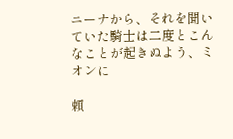ニーナから、それを聞いていた騎士は二度とこんなことが起きぬよう、ミオンに

頼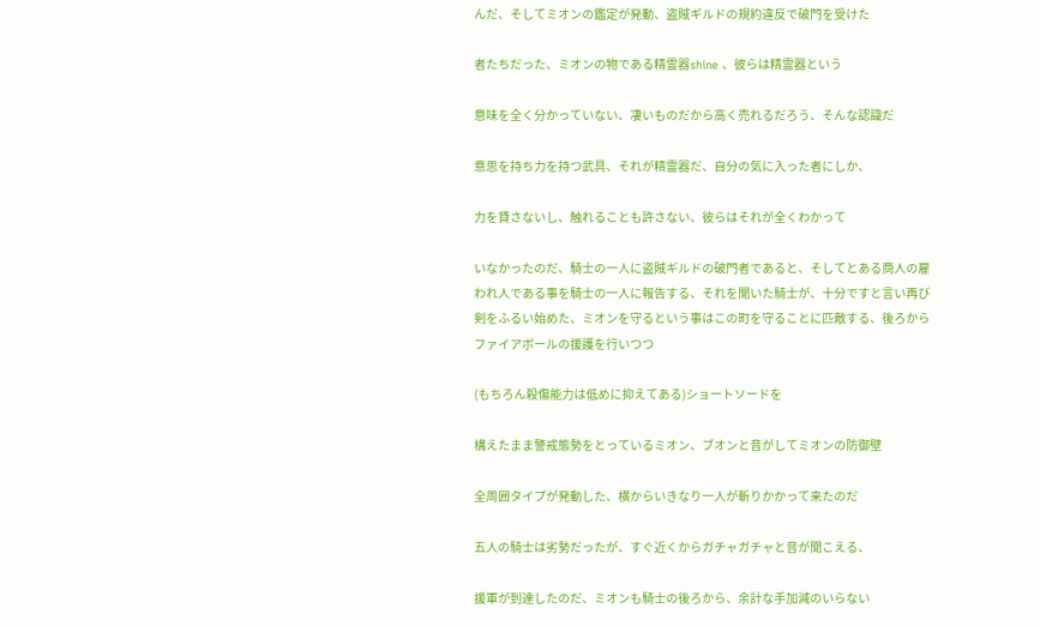んだ、そしてミオンの鑑定が発動、盗賊ギルドの規約違反で破門を受けた

者たちだった、ミオンの物である精霊器shine 、彼らは精霊器という

意味を全く分かっていない、凄いものだから高く売れるだろう、そんな認識だ

意思を持ち力を持つ武具、それが精霊器だ、自分の気に入った者にしか、

力を貸さないし、触れることも許さない、彼らはそれが全くわかって

いなかったのだ、騎士の一人に盗賊ギルドの破門者であると、そしてとある商人の雇われ人である事を騎士の一人に報告する、それを聞いた騎士が、十分ですと言い再び剣をふるい始めた、ミオンを守るという事はこの町を守ることに匹敵する、後ろからファイアボールの援護を行いつつ

(もちろん殺傷能力は低めに抑えてある)ショートソードを

構えたまま警戒態勢をとっているミオン、ブオンと音がしてミオンの防御壁

全周囲タイプが発動した、横からいきなり一人が斬りかかって来たのだ

五人の騎士は劣勢だったが、すぐ近くからガチャガチャと音が聞こえる、

援軍が到達したのだ、ミオンも騎士の後ろから、余計な手加減のいらない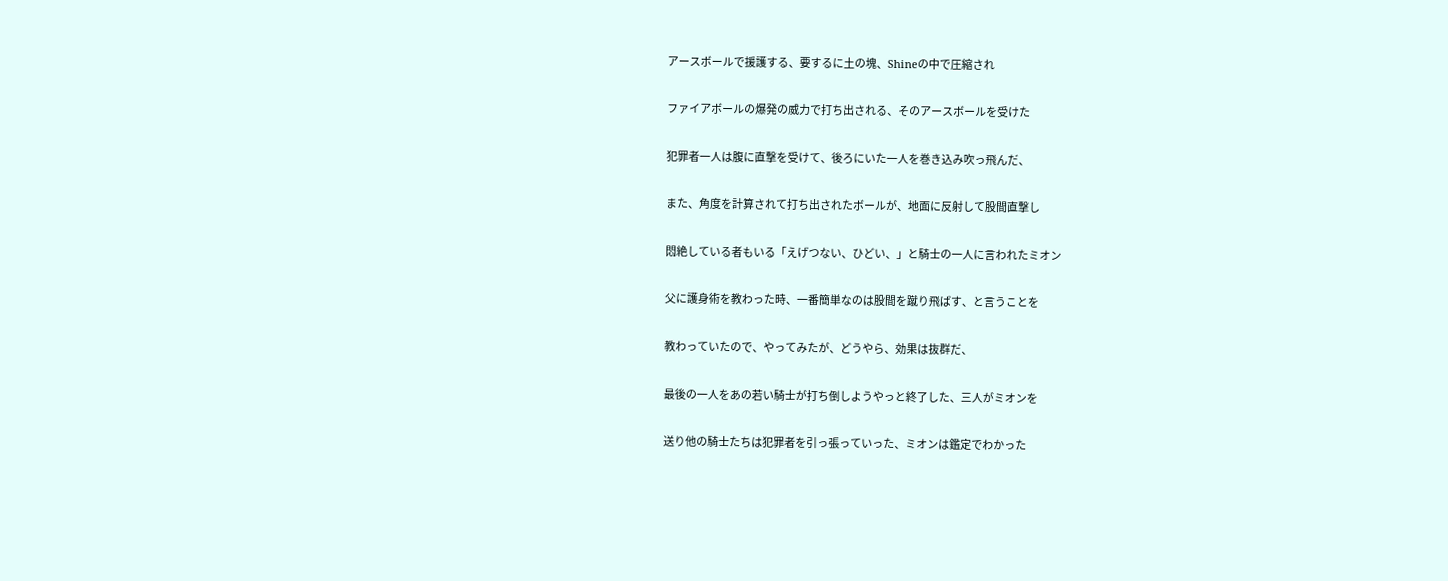アースボールで援護する、要するに土の塊、Shineの中で圧縮され

ファイアボールの爆発の威力で打ち出される、そのアースボールを受けた

犯罪者一人は腹に直撃を受けて、後ろにいた一人を巻き込み吹っ飛んだ、

また、角度を計算されて打ち出されたボールが、地面に反射して股間直撃し

悶絶している者もいる「えげつない、ひどい、」と騎士の一人に言われたミオン

父に護身術を教わった時、一番簡単なのは股間を蹴り飛ばす、と言うことを

教わっていたので、やってみたが、どうやら、効果は抜群だ、

最後の一人をあの若い騎士が打ち倒しようやっと終了した、三人がミオンを

送り他の騎士たちは犯罪者を引っ張っていった、ミオンは鑑定でわかった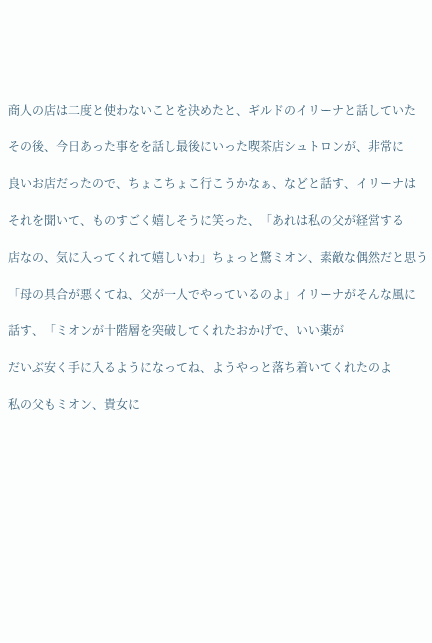商人の店は二度と使わないことを決めたと、ギルドのイリーナと話していた

その後、今日あった事をを話し最後にいった喫茶店シュトロンが、非常に

良いお店だったので、ちょこちょこ行こうかなぁ、などと話す、イリーナは

それを聞いて、ものすごく嬉しそうに笑った、「あれは私の父が経営する

店なの、気に入ってくれて嬉しいわ」ちょっと驚ミオン、素敵な偶然だと思う

「母の具合が悪くてね、父が一人でやっているのよ」イリーナがそんな風に

話す、「ミオンが十階層を突破してくれたおかげで、いい薬が

だいぶ安く手に入るようになってね、ようやっと落ち着いてくれたのよ

私の父もミオン、貴女に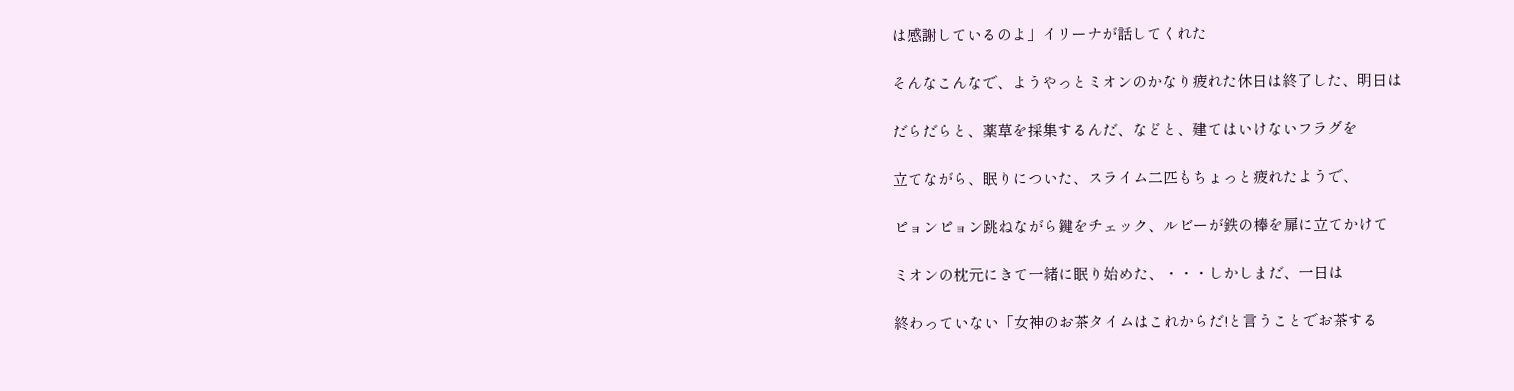は感謝しているのよ」イリーナが話してくれた

そんなこんなで、ようやっとミオンのかなり疲れた休日は終了した、明日は

だらだらと、薬草を採集するんだ、などと、建てはいけないフラグを

立てながら、眠りについた、スライム二匹もちょっと疲れたようで、

ピョンピョン跳ねながら鍵をチェック、ルビーが鉄の棒を扉に立てかけて

ミオンの枕元にきて一緒に眠り始めた、・・・しかしまだ、一日は

終わっていない「女神のお茶タイムはこれからだ!と言うことでお茶する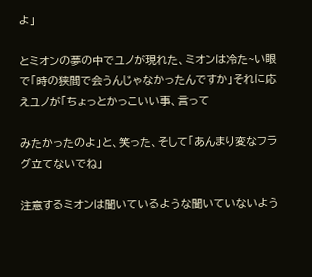よ」

とミオンの夢の中でユノが現れた、ミオンは冷た~い眼で「時の狭間で会うんじゃなかったんですか」それに応えユノが「ちょっとかっこいい事、言って

みたかったのよ」と、笑った、そして「あんまり変なフラグ立てないでね」

注意するミオンは聞いているような聞いていないよう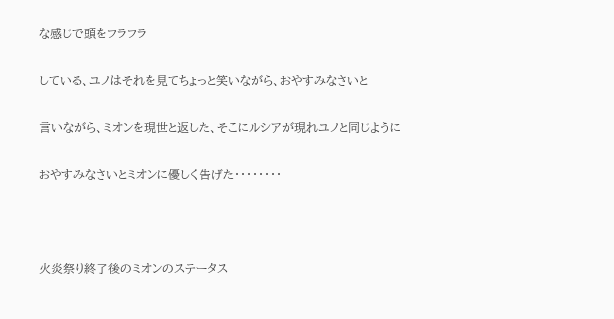な感じで頭をフラフラ

している、ユノはそれを見てちょっと笑いながら、おやすみなさいと

言いながら、ミオンを現世と返した、そこにルシアが現れユノと同じように

おやすみなさいとミオンに優しく告げた・・・・・・・・



火炎祭り終了後のミオンのステータス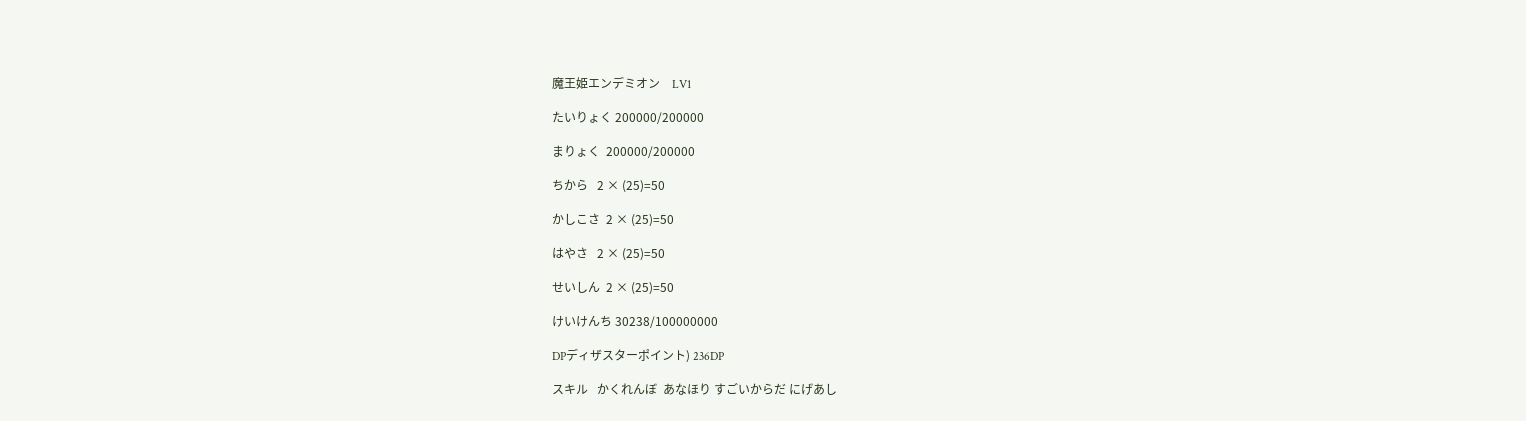魔王姫エンデミオン    LV1

たいりょく 200000/200000

まりょく  200000/200000

ちから   2 × (25)=50

かしこさ  2 × (25)=50

はやさ   2 × (25)=50

せいしん  2 × (25)=50

けいけんち 30238/100000000

DPディザスターポイント) 236DP

スキル   かくれんぼ  あなほり すごいからだ にげあし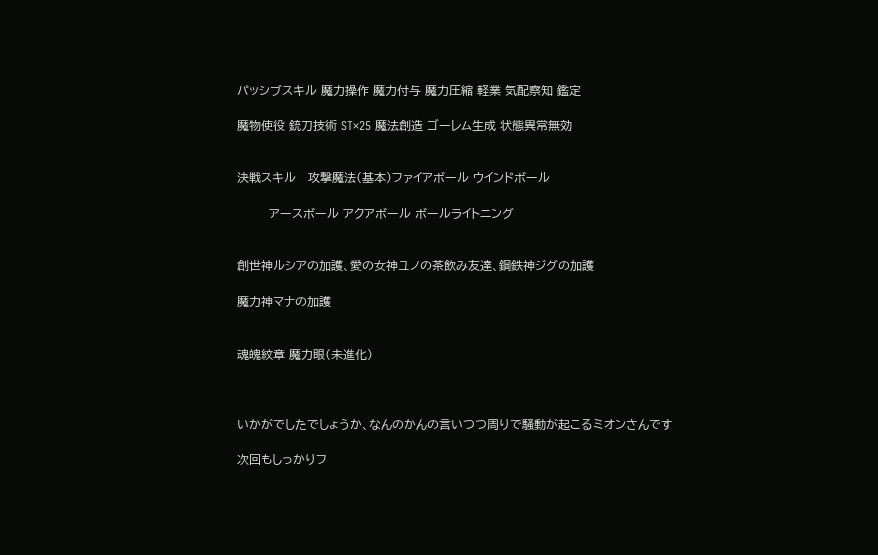パッシブスキル 魔力操作 魔力付与 魔力圧縮 軽業 気配察知 鑑定

魔物使役 銃刀技術 ST×25 魔法創造 ゴーレム生成 状態異常無効


決戦スキル   攻撃魔法(基本)ファイアボール ウインドボール

        アースボール アクアボール ボールライトニング


創世神ルシアの加護、愛の女神ユノの茶飲み友達、鋼鉄神ジグの加護

魔力神マナの加護


魂魄紋章 魔力眼(未進化)



いかがでしたでしょうか、なんのかんの言いつつ周りで騒動が起こるミオンさんです

次回もしっかりフ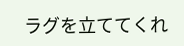ラグを立ててくれ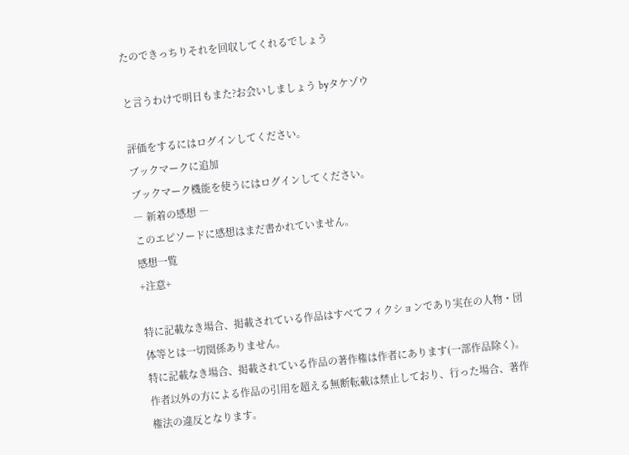たのできっちりそれを回収してくれるでしょう

と言うわけで明日もまた?お会いしましょう byタケゾウ

評価をするにはログインしてください。
ブックマークに追加
ブックマーク機能を使うにはログインしてください。
― 新着の感想 ―
このエピソードに感想はまだ書かれていません。
感想一覧
+注意+

特に記載なき場合、掲載されている作品はすべてフィクションであり実在の人物・団体等とは一切関係ありません。
特に記載なき場合、掲載されている作品の著作権は作者にあります(一部作品除く)。
作者以外の方による作品の引用を超える無断転載は禁止しており、行った場合、著作権法の違反となります。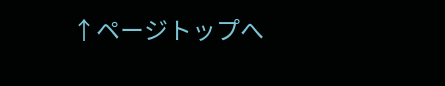↑ページトップへ